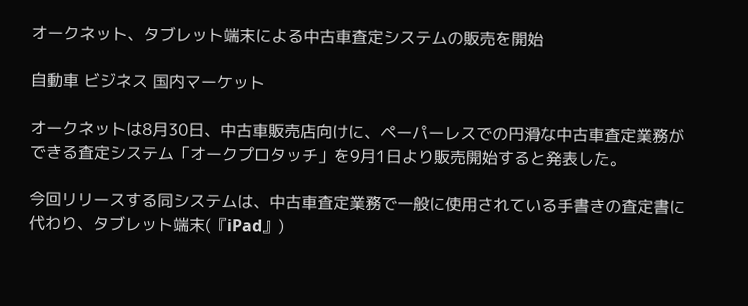オークネット、タブレット端末による中古車査定システムの販売を開始

自動車 ビジネス 国内マーケット

オークネットは8月30日、中古車販売店向けに、ペーパーレスでの円滑な中古車査定業務ができる査定システム「オークプロタッチ」を9月1日より販売開始すると発表した。

今回リリースする同システムは、中古車査定業務で一般に使用されている手書きの査定書に代わり、タブレット端末(『iPad』)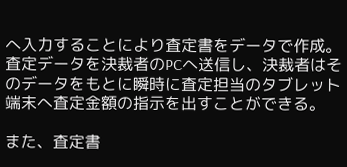へ入力することにより査定書をデータで作成。査定データを決裁者のPCへ送信し、決裁者はそのデータをもとに瞬時に査定担当のタブレット端末へ査定金額の指示を出すことができる。

また、査定書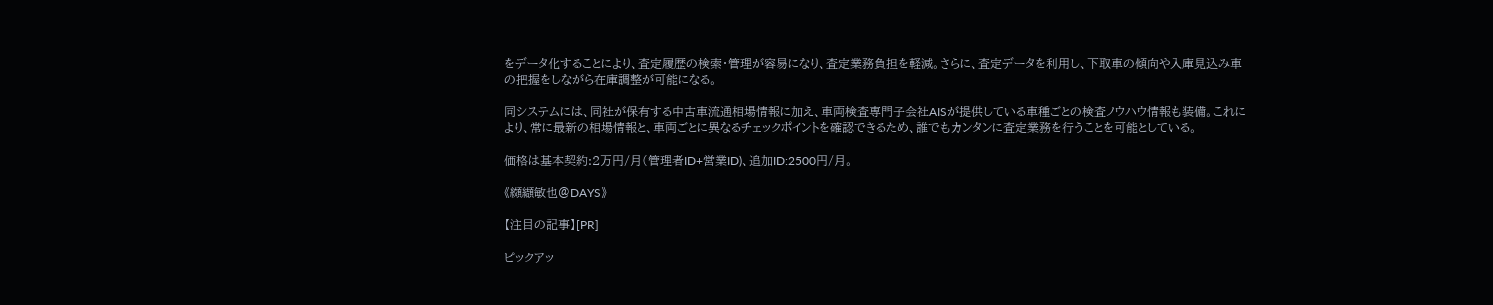をデータ化することにより、査定履歴の検索・管理が容易になり、査定業務負担を軽減。さらに、査定データを利用し、下取車の傾向や入庫見込み車の把握をしながら在庫調整が可能になる。

同システムには、同社が保有する中古車流通相場情報に加え、車両検査専門子会社AISが提供している車種ごとの検査ノウハウ情報も装備。これにより、常に最新の相場情報と、車両ごとに異なるチェックポイントを確認できるため、誰でもカンタンに査定業務を行うことを可能としている。

価格は基本契約:2万円/月(管理者ID+営業ID)、追加ID:2500円/月。

《纐纈敏也@DAYS》

【注目の記事】[PR]

ピックアッ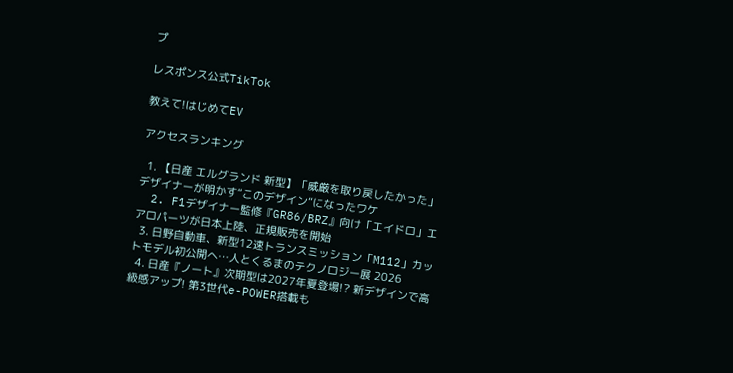プ

レスポンス公式TikTok

教えて!はじめてEV

アクセスランキング

  1. 【日産 エルグランド 新型】「威厳を取り戻したかった」デザイナーが明かす“このデザイン”になったワケ
  2. F1デザイナー監修『GR86/BRZ』向け「エイドロ」エアロパーツが日本上陸、正規販売を開始
  3. 日野自動車、新型12速トランスミッション「M112」カットモデル初公開へ…人とくるまのテクノロジー展 2026
  4. 日産『ノート』次期型は2027年夏登場!? 新デザインで高級感アップ! 第3世代e-POWER搭載も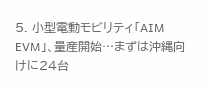5. 小型電動モビリティ「AIM EVM」、量産開始…まずは沖縄向けに24台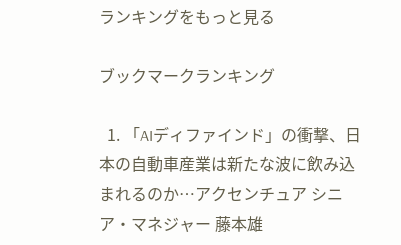ランキングをもっと見る

ブックマークランキング

  1. 「AIディファインド」の衝撃、日本の自動車産業は新たな波に飲み込まれるのか…アクセンチュア シニア・マネジャー 藤本雄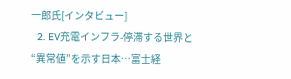一郎氏[インタビュー]
  2. EV充電インフラ-停滞する世界と“異常値”を示す日本…富士経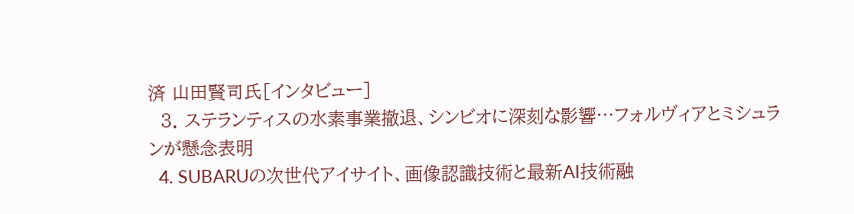済 山田賢司氏[インタビュー]
  3. ステランティスの水素事業撤退、シンビオに深刻な影響…フォルヴィアとミシュランが懸念表明
  4. SUBARUの次世代アイサイト、画像認識技術と最新AI技術融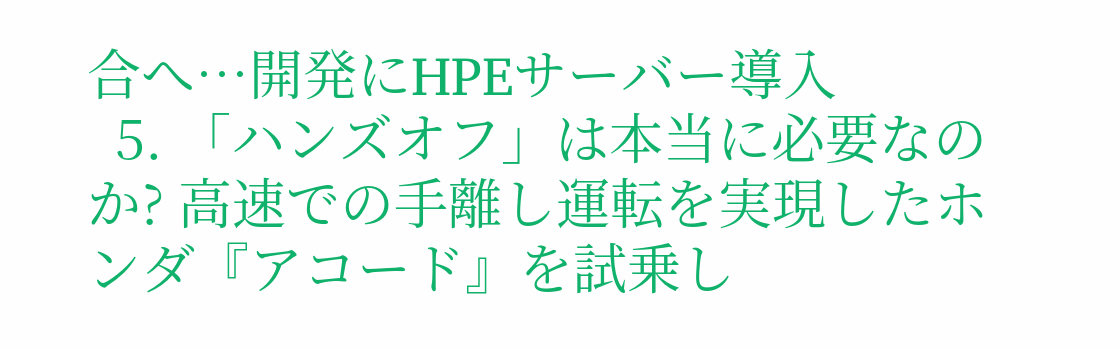合へ…開発にHPEサーバー導入
  5. 「ハンズオフ」は本当に必要なのか? 高速での手離し運転を実現したホンダ『アコード』を試乗し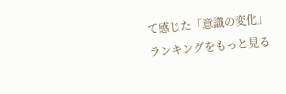て感じた「意識の変化」
ランキングをもっと見る